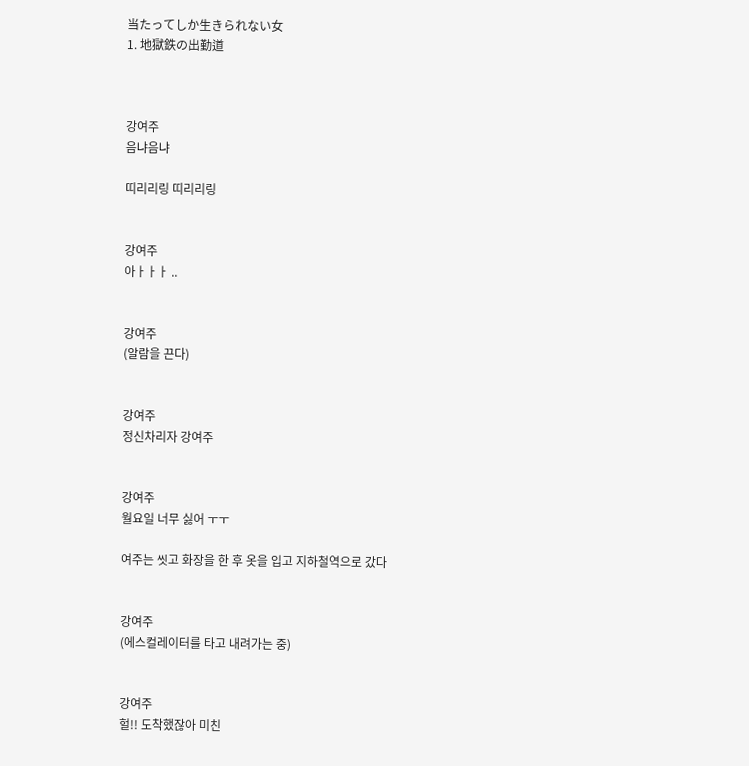当たってしか生きられない女
1. 地獄鉄の出勤道



강여주
음냐음냐

띠리리링 띠리리링


강여주
아ㅏㅏㅏ ..


강여주
(알람을 끈다)


강여주
정신차리자 강여주


강여주
월요일 너무 싫어 ㅜㅜ

여주는 씻고 화장을 한 후 옷을 입고 지하철역으로 갔다


강여주
(에스컬레이터를 타고 내려가는 중)


강여주
헐!! 도착했잖아 미친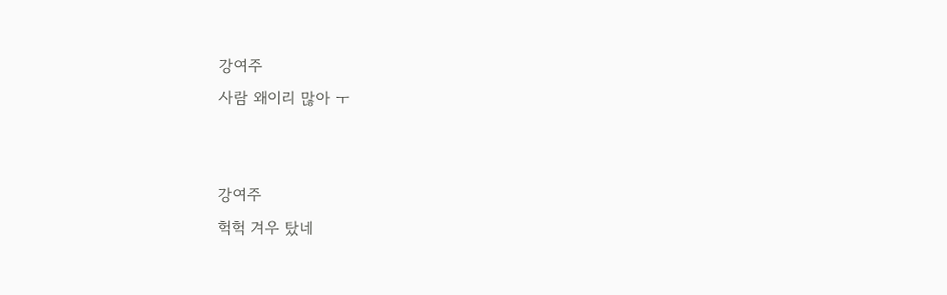강여주
사람 왜이리 많아 ㅜ


강여주
헉헉 겨우 탔네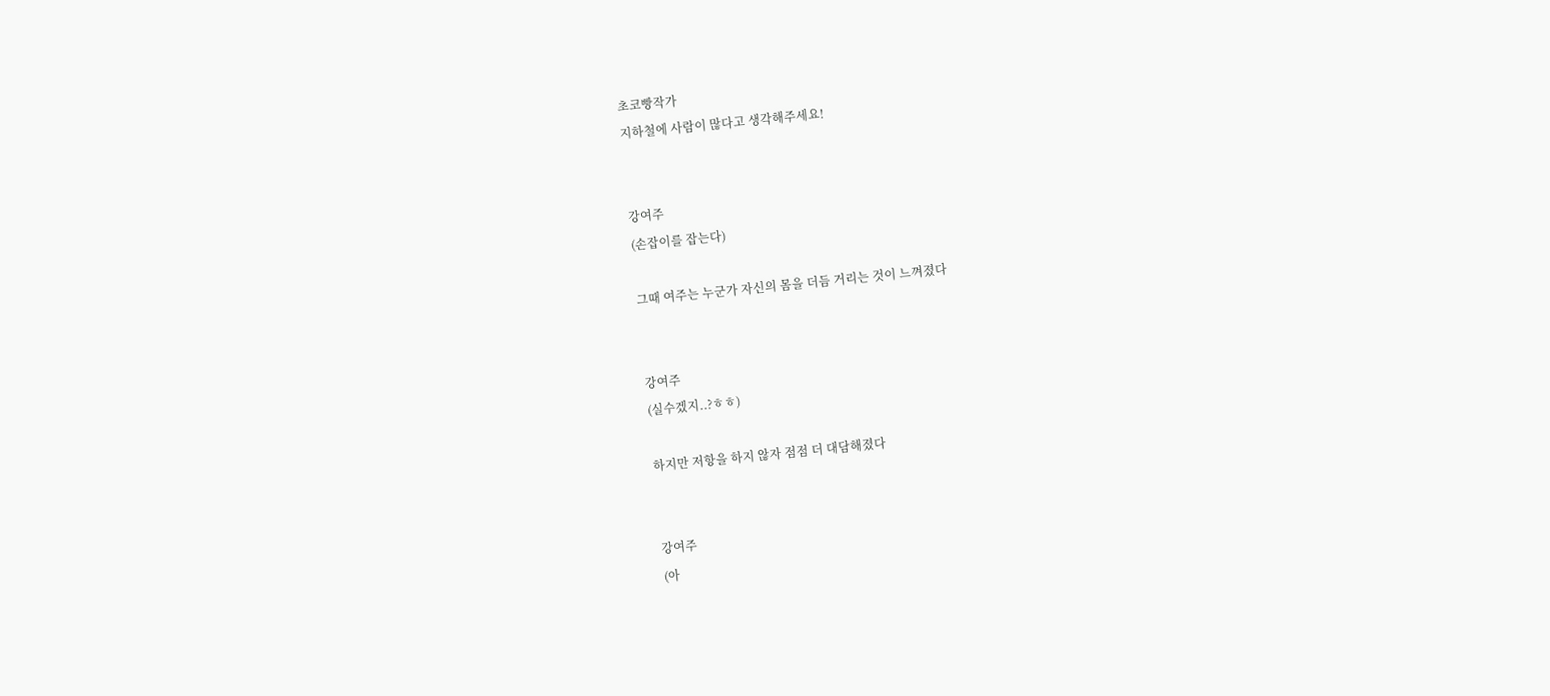초코빵작가
지하철에 사람이 많다고 생각해주세요!


강여주
(손잡이를 잡는다)

그때 여주는 누군가 자신의 몸을 더듬 거리는 것이 느껴졌다


강여주
(실수겠지..?ㅎㅎ)

하지만 저항을 하지 않자 점점 더 대담해졌다


강여주
(아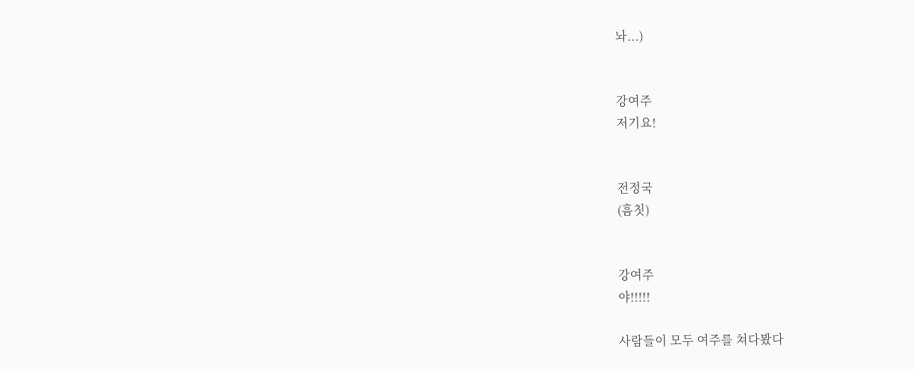놔...)


강여주
저기요!


전정국
(흠칫)


강여주
야!!!!!

사람들이 모두 여주를 쳐다봤다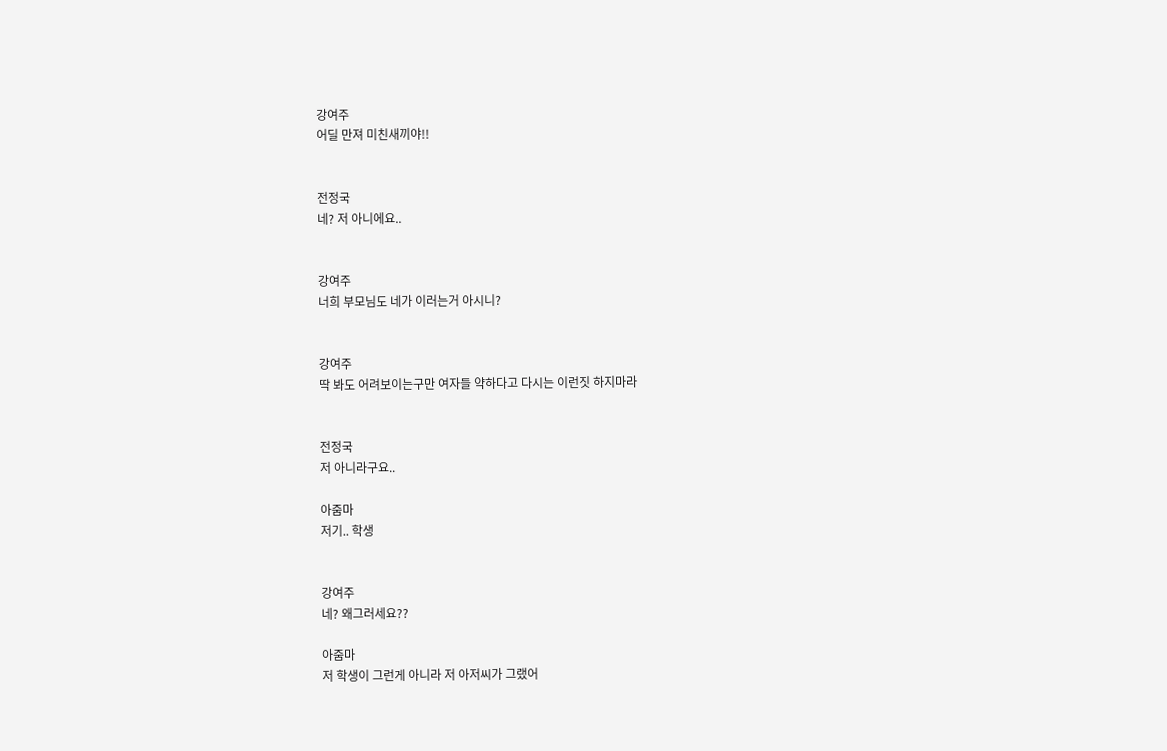강여주
어딜 만져 미친새끼야!!


전정국
네? 저 아니에요..


강여주
너희 부모님도 네가 이러는거 아시니?


강여주
딱 봐도 어려보이는구만 여자들 약하다고 다시는 이런짓 하지마라


전정국
저 아니라구요..

아줌마
저기.. 학생


강여주
네? 왜그러세요??

아줌마
저 학생이 그런게 아니라 저 아저씨가 그랬어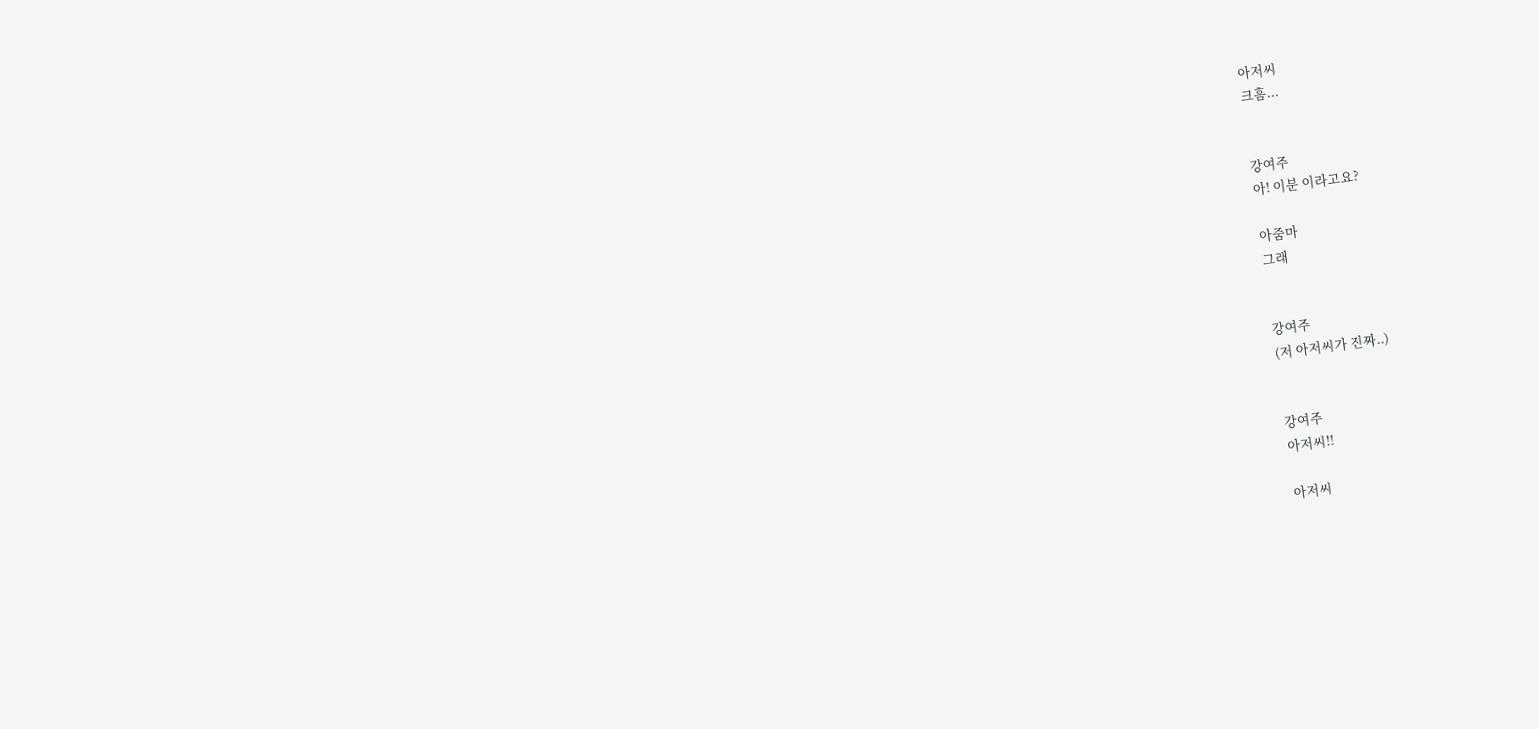아저씨
크흠...


강여주
아! 이분 이라고요?

아줌마
그래


강여주
(저 아저씨가 진짜..)


강여주
아저씨!!

아저씨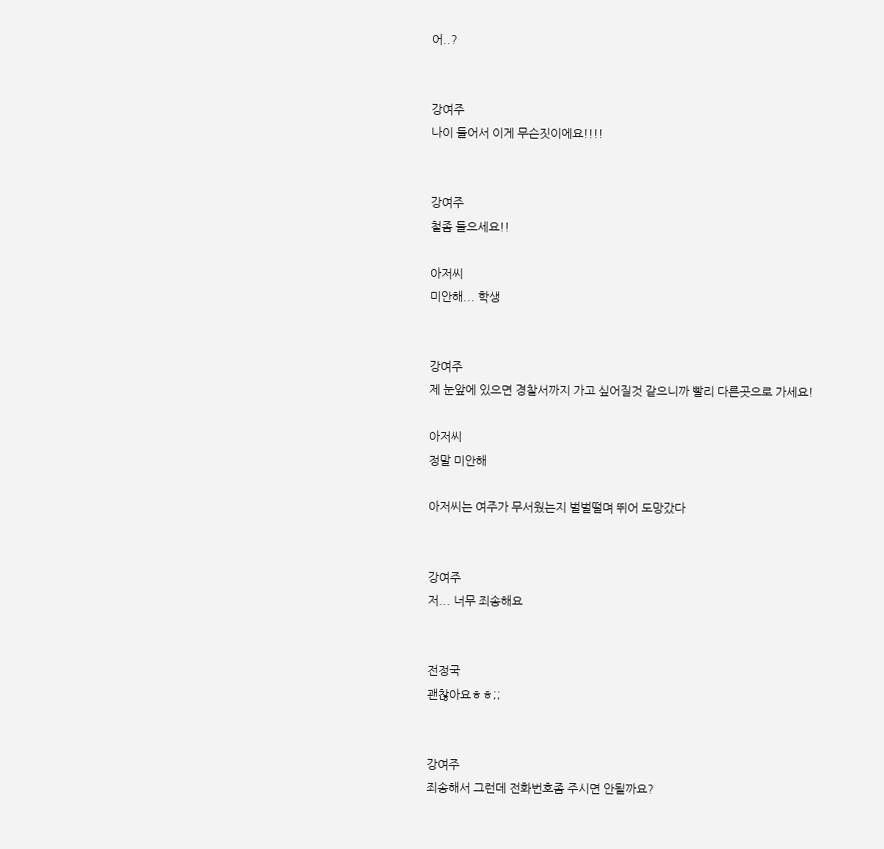어..?


강여주
나이 들어서 이게 무슨짓이에요!!!!


강여주
철좀 들으세요!!

아저씨
미안해... 학생


강여주
제 눈앞에 있으면 경찰서까지 가고 싶어질것 같으니까 빨리 다른곳으로 가세요!

아저씨
정말 미안해

아저씨는 여주가 무서웠는지 벌벌떨며 뛰어 도망갔다


강여주
저... 너무 죄송해요


전정국
괜찮아요ㅎㅎ;;


강여주
죄송해서 그런데 전화번호좀 주시면 안될까요?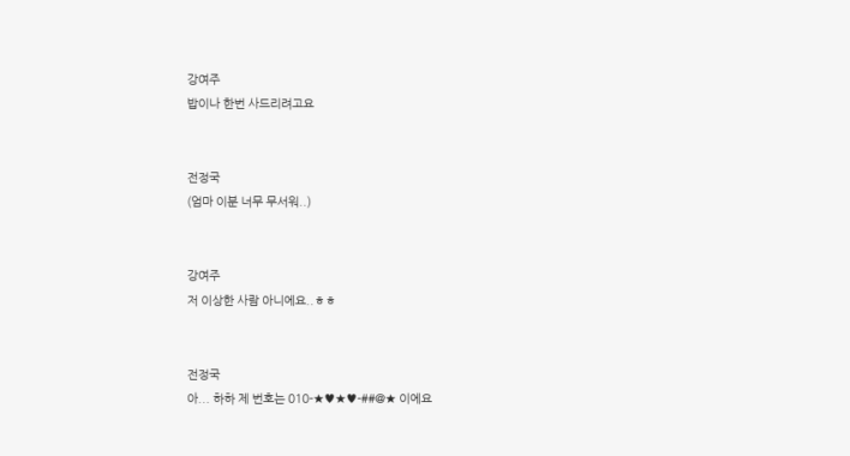강여주
밥이나 한번 사드리려고요


전정국
(엄마 이분 너무 무서워..)


강여주
저 이상한 사람 아니에요..ㅎㅎ


전정국
아... 하하 제 번호는 010-★♥★♥-##@★ 이에요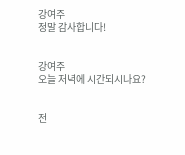강여주
정말 감사합니다!


강여주
오늘 저녁에 시간되시나요?


전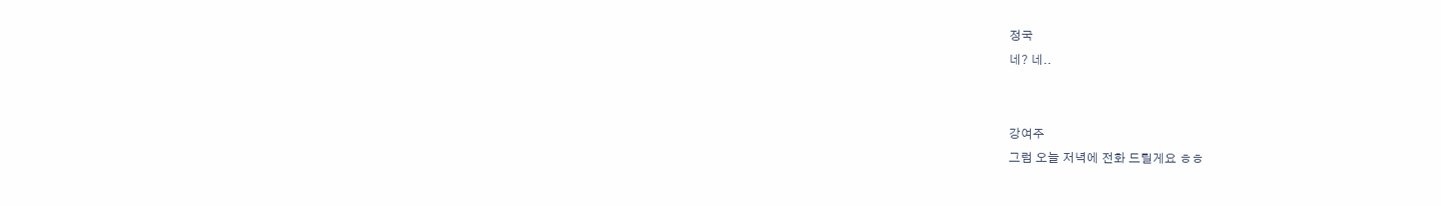정국
네? 네..


강여주
그럼 오늘 저녁에 전화 드릴게요 ㅎㅎ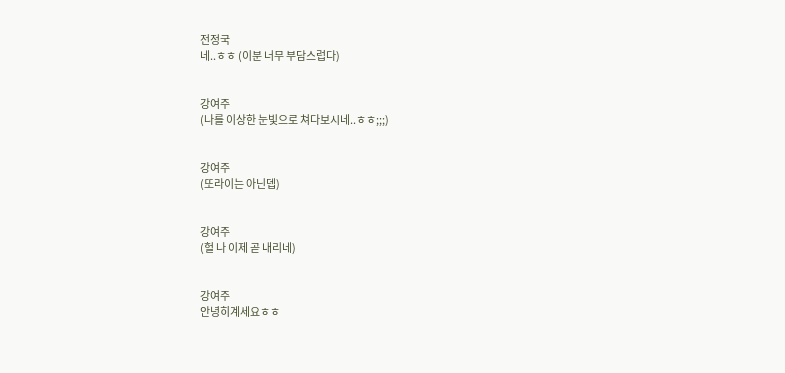전정국
네..ㅎㅎ (이분 너무 부담스럽다)


강여주
(나를 이상한 눈빛으로 쳐다보시네..ㅎㅎ;;;)


강여주
(또라이는 아닌뎁)


강여주
(헐 나 이제 곧 내리네)


강여주
안녕히계세요ㅎㅎ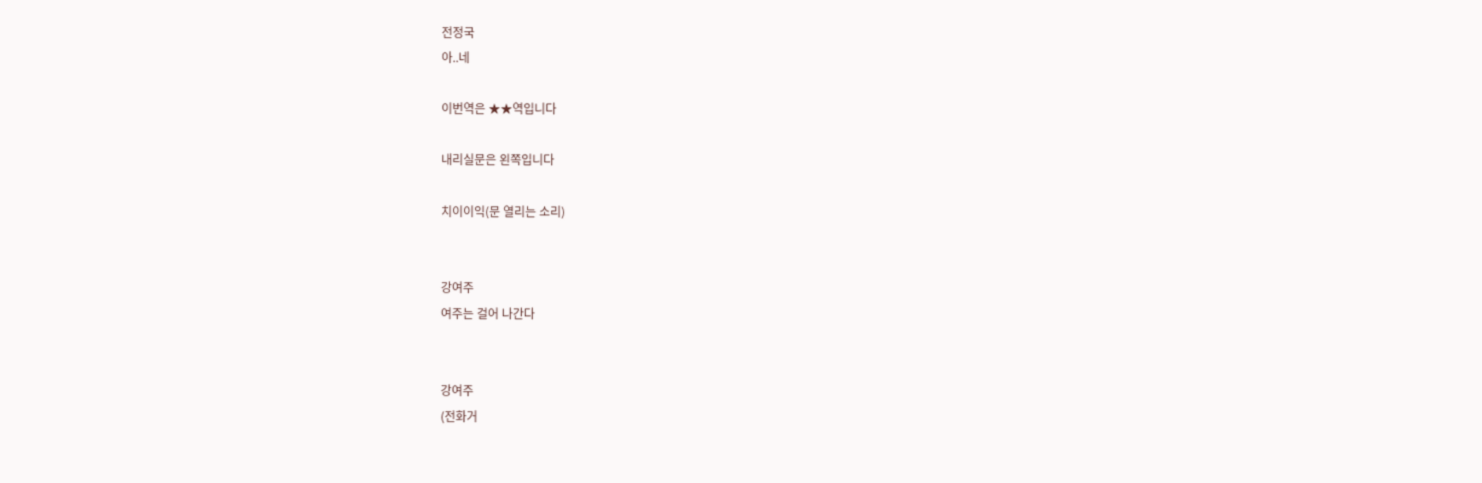전정국
아..네

이번역은 ★★역입니다

내리실문은 왼쪽입니다

치이이익(문 열리는 소리)


강여주
여주는 걸어 나간다


강여주
(전화거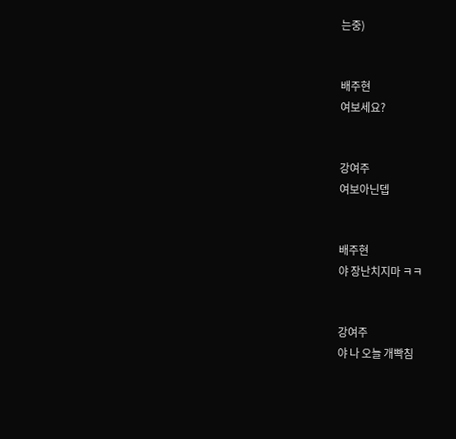는중)


배주현
여보세요?


강여주
여보아닌뎁


배주현
야 장난치지마 ㅋㅋ


강여주
야 나 오늘 개빡침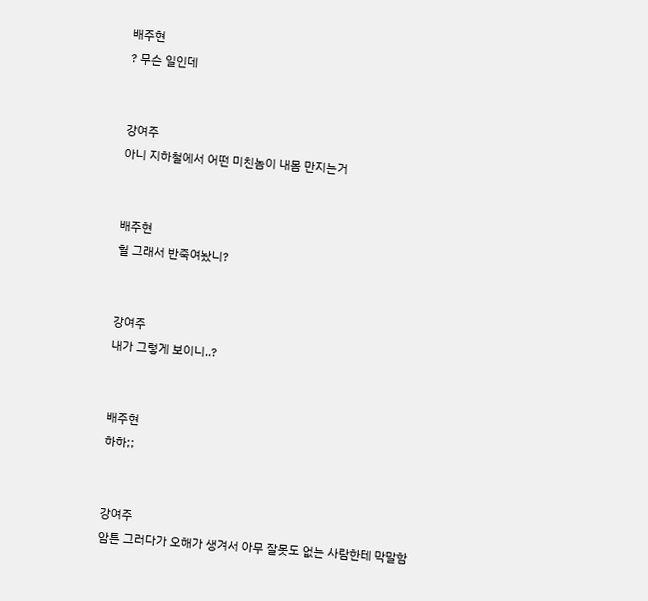배주현
? 무슨 일인데


강여주
아니 지하철에서 어떤 미친놈이 내몸 만지는거


배주현
헐 그래서 반죽여놨니?


강여주
내가 그렇게 보이니..?


배주현
하하;;


강여주
암튼 그러다가 오해가 생겨서 아무 잘못도 없는 사람한테 막말함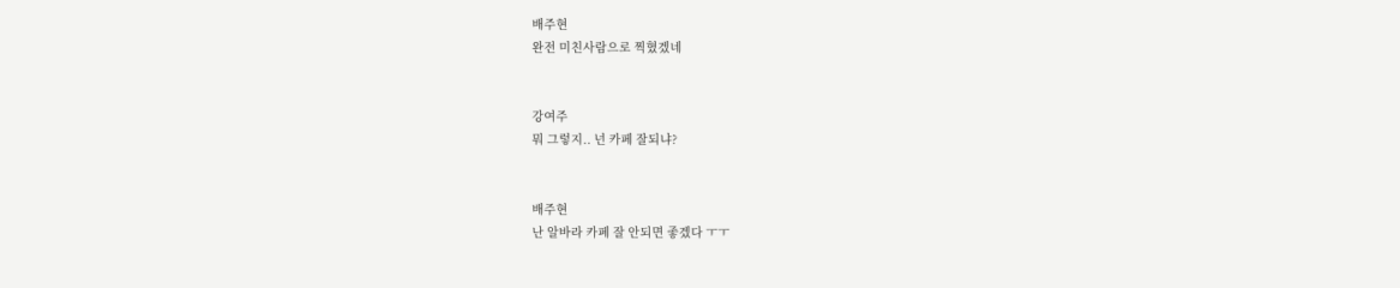배주현
완전 미친사람으로 찍혔겠네


강여주
뭐 그렇지.. 넌 카페 잘되냐?


배주현
난 알바라 카페 잘 안되면 좋겠다 ㅜㅜ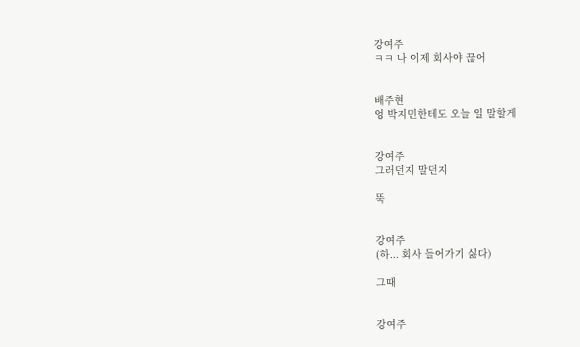강여주
ㅋㅋ 나 이제 회사야 끊어


배주현
엉 박지민한테도 오늘 일 말할게


강여주
그러던지 말던지

뚝


강여주
(하... 회사 들어가기 싫다)

그때


강여주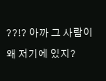??!? 아까 그 사람이 왜 저기에 있지?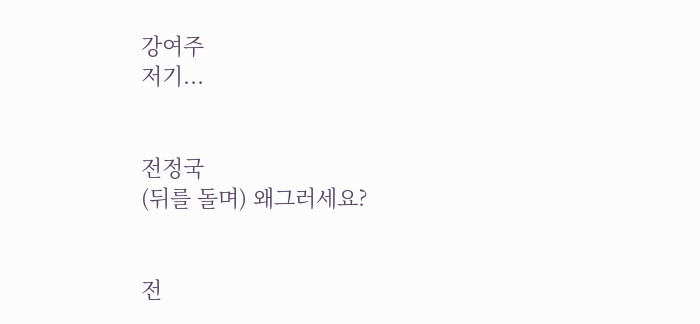강여주
저기...


전정국
(뒤를 돌며) 왜그러세요?


전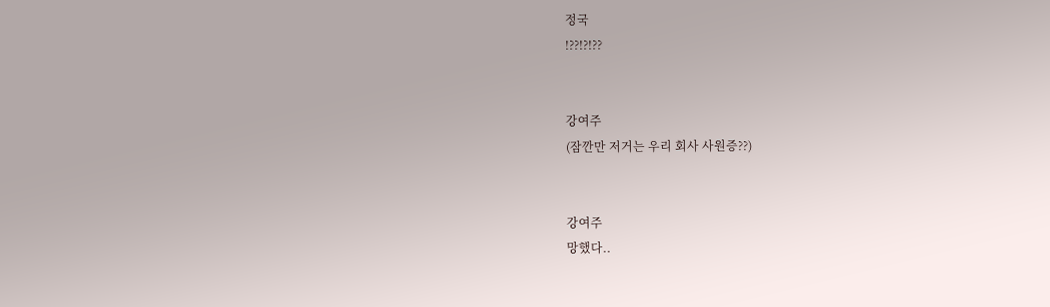정국
!??!?!??


강여주
(잠깐만 저거는 우리 회사 사원증??)


강여주
망했다..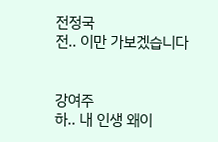전정국
전.. 이만 가보겠습니다


강여주
하.. 내 인생 왜이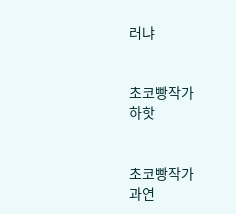러냐


초코빵작가
하핫


초코빵작가
과연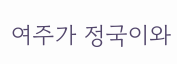여주가 정국이와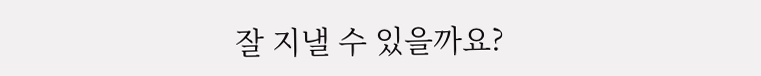잘 지낼 수 있을까요?